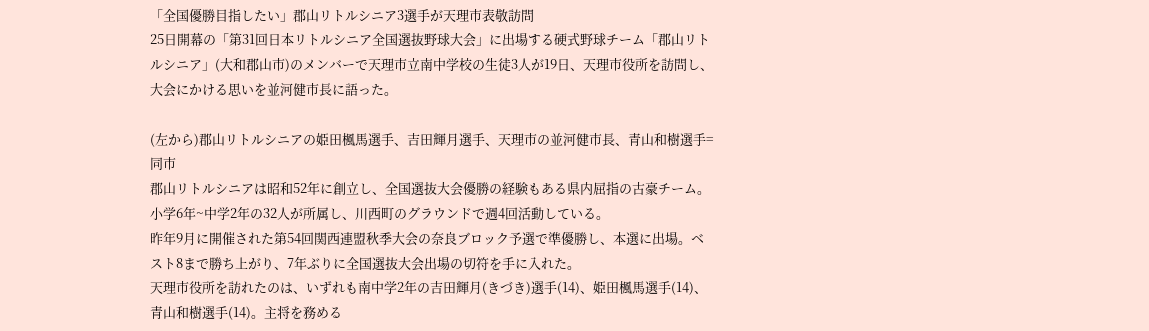「全国優勝目指したい」郡山リトルシニア3選手が天理市表敬訪問
25日開幕の「第31回日本リトルシニア全国選抜野球大会」に出場する硬式野球チーム「郡山リトルシニア」(大和郡山市)のメンバーで天理市立南中学校の生徒3人が19日、天理市役所を訪問し、大会にかける思いを並河健市長に語った。

(左から)郡山リトルシニアの姫田楓馬選手、吉田輝月選手、天理市の並河健市長、青山和樹選手=同市
郡山リトルシニアは昭和52年に創立し、全国選抜大会優勝の経験もある県内屈指の古豪チーム。小学6年~中学2年の32人が所属し、川西町のグラウンドで週4回活動している。
昨年9月に開催された第54回関西連盟秋季大会の奈良ブロック予選で準優勝し、本選に出場。ベスト8まで勝ち上がり、7年ぶりに全国選抜大会出場の切符を手に入れた。
天理市役所を訪れたのは、いずれも南中学2年の吉田輝月(きづき)選手(14)、姫田楓馬選手(14)、青山和樹選手(14)。主将を務める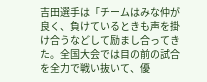吉田選手は「チームはみな仲が良く、負けているときも声を掛け合うなどして励まし合ってきた。全国大会では目の前の試合を全力で戦い抜いて、優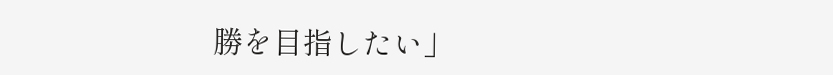勝を目指したい」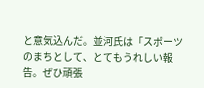と意気込んだ。並河氏は「スポーツのまちとして、とてもうれしい報告。ぜひ頑張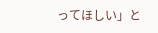ってほしい」と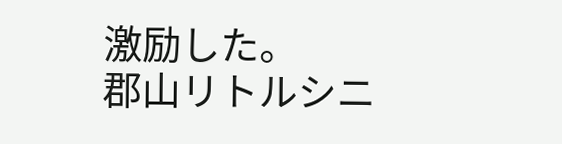激励した。
郡山リトルシニ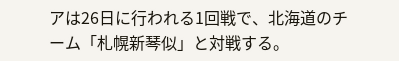アは26日に行われる1回戦で、北海道のチーム「札幌新琴似」と対戦する。